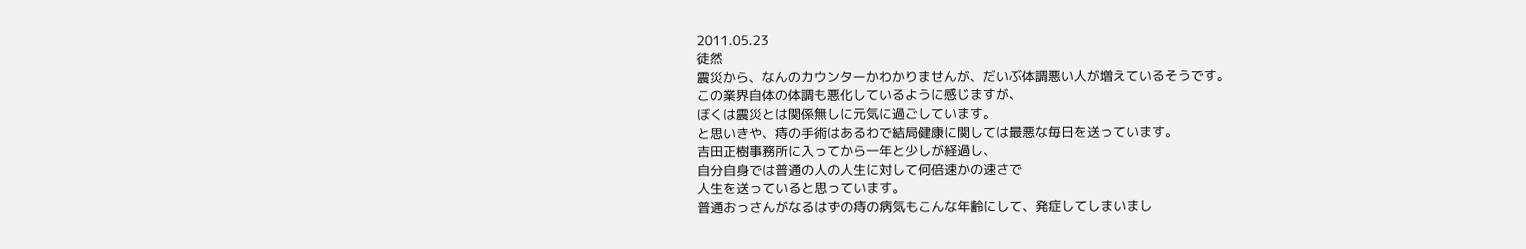2011.05.23
徒然
震災から、なんのカウンターかわかりませんが、だいぶ体調悪い人が増えているそうです。
この業界自体の体調も悪化しているように感じますが、
ぼくは震災とは関係無しに元気に過ごしています。
と思いきや、痔の手術はあるわで結局健康に関しては最悪な毎日を送っています。
吉田正樹事務所に入ってから一年と少しが経過し、
自分自身では普通の人の人生に対して何倍速かの速さで
人生を送っていると思っています。
普通おっさんがなるはずの痔の病気もこんな年齢にして、発症してしまいまし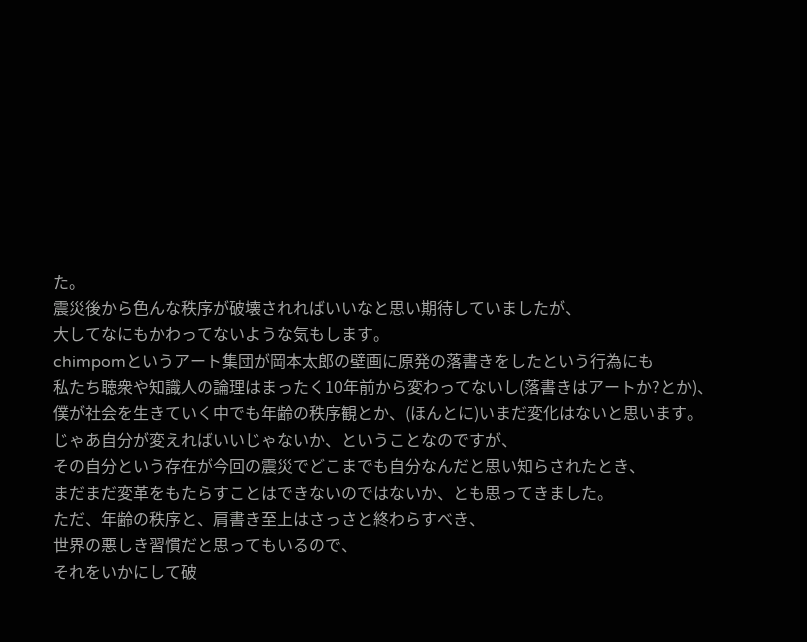た。
震災後から色んな秩序が破壊されればいいなと思い期待していましたが、
大してなにもかわってないような気もします。
chimpomというアート集団が岡本太郎の壁画に原発の落書きをしたという行為にも
私たち聴衆や知識人の論理はまったく10年前から変わってないし(落書きはアートか?とか)、
僕が社会を生きていく中でも年齢の秩序観とか、(ほんとに)いまだ変化はないと思います。
じゃあ自分が変えればいいじゃないか、ということなのですが、
その自分という存在が今回の震災でどこまでも自分なんだと思い知らされたとき、
まだまだ変革をもたらすことはできないのではないか、とも思ってきました。
ただ、年齢の秩序と、肩書き至上はさっさと終わらすべき、
世界の悪しき習慣だと思ってもいるので、
それをいかにして破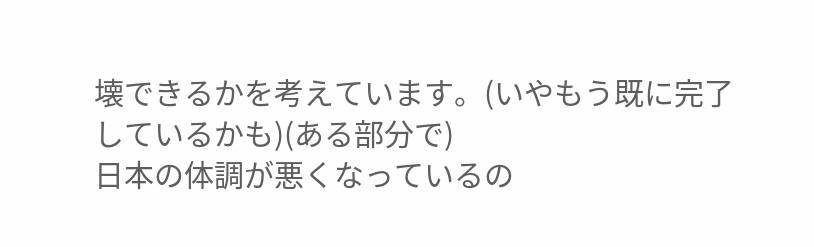壊できるかを考えています。(いやもう既に完了しているかも)(ある部分で)
日本の体調が悪くなっているの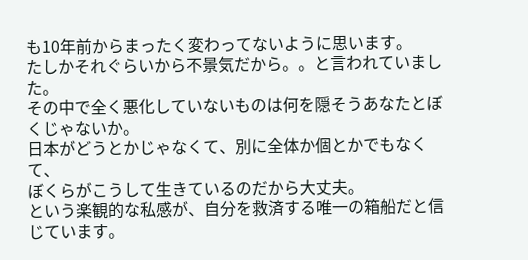も10年前からまったく変わってないように思います。
たしかそれぐらいから不景気だから。。と言われていました。
その中で全く悪化していないものは何を隠そうあなたとぼくじゃないか。
日本がどうとかじゃなくて、別に全体か個とかでもなくて、
ぼくらがこうして生きているのだから大丈夫。
という楽観的な私感が、自分を救済する唯一の箱船だと信じています。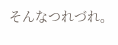そんなつれづれ。